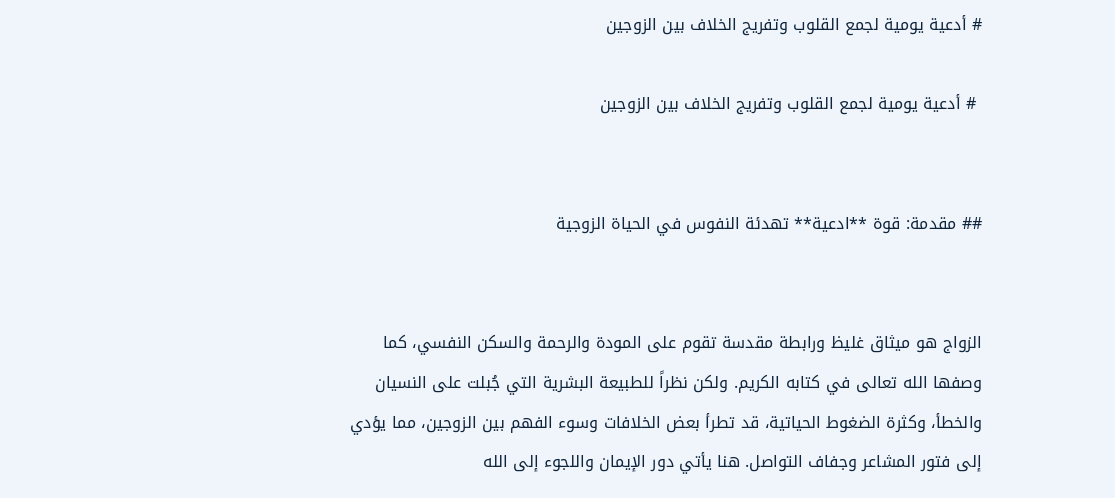# أدعية يومية لجمع القلوب وتفريج الخلاف بين الزوجين

 # أدعية يومية لجمع القلوب وتفريج الخلاف بين الزوجين


## مقدمة: قوة **ادعية** تهدئة النفوس في الحياة الزوجية


الزواج هو ميثاق غليظ ورابطة مقدسة تقوم على المودة والرحمة والسكن النفسي، كما وصفها الله تعالى في كتابه الكريم. ولكن نظراً للطبيعة البشرية التي جُبلت على النسيان والخطأ، وكثرة الضغوط الحياتية، قد تطرأ بعض الخلافات وسوء الفهم بين الزوجين، مما يؤدي إلى فتور المشاعر وجفاف التواصل. هنا يأتي دور الإيمان واللجوء إلى الله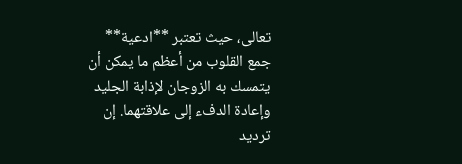تعالى، حيث تعتبر **ادعية** جمع القلوب من أعظم ما يمكن أن يتمسك به الزوجان لإذابة الجليد وإعادة الدفء إلى علاقتهما. إن ترديد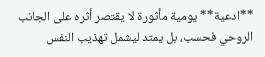**ادعية** يومية مأثورة لا يقتصر أثره على الجانب الروحي فحسب، بل يمتد ليشمل تهذيب النفس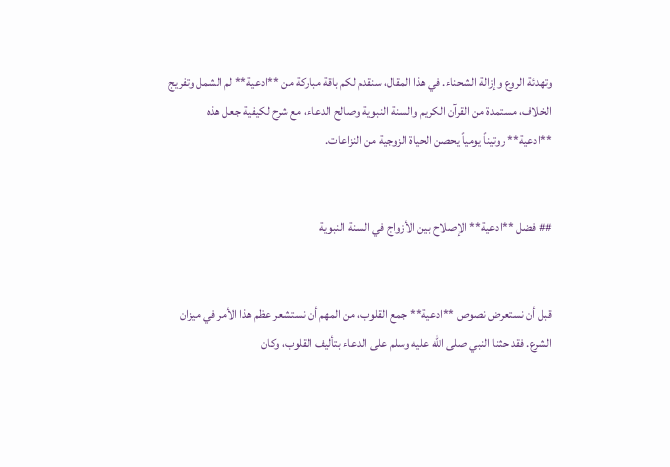وتهدئة الروع وإزالة الشحناء. في هذا المقال، سنقدم لكم باقة مباركة من **ادعية** لم الشمل وتفريج الخلاف، مستمدة من القرآن الكريم والسنة النبوية وصالح الدعاء، مع شرح لكيفية جعل هذه **ادعية** روتيناً يومياً يحصن الحياة الزوجية من النزاعات.


## فضل **ادعية** الإصلاح بين الأزواج في السنة النبوية


قبل أن نستعرض نصوص **ادعية** جمع القلوب، من المهم أن نستشعر عظم هذا الأمر في ميزان الشرع. فقد حثنا النبي صلى الله عليه وسلم على الدعاء بتأليف القلوب، وكان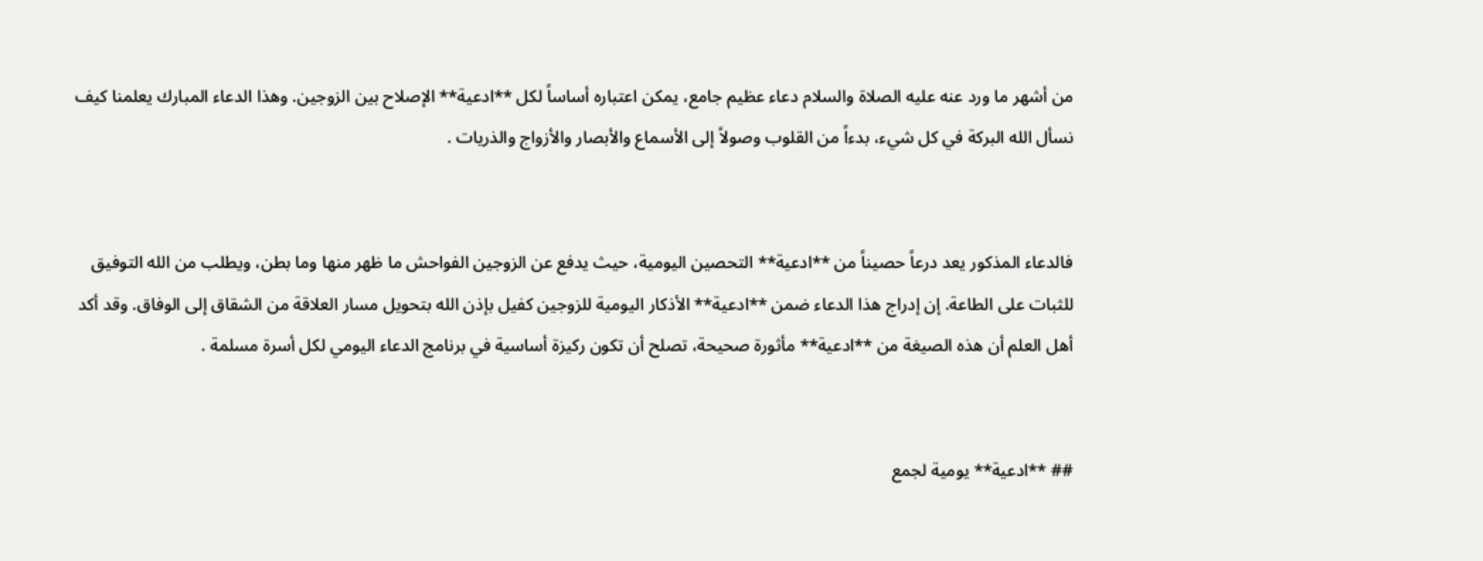من أشهر ما ورد عنه عليه الصلاة والسلام دعاء عظيم جامع، يمكن اعتباره أساساً لكل **ادعية** الإصلاح بين الزوجين. وهذا الدعاء المبارك يعلمنا كيف نسأل الله البركة في كل شيء، بدءاً من القلوب وصولاً إلى الأسماع والأبصار والأزواج والذريات .


فالدعاء المذكور يعد درعاً حصيناً من **ادعية** التحصين اليومية، حيث يدفع عن الزوجين الفواحش ما ظهر منها وما بطن، ويطلب من الله التوفيق للثبات على الطاعة. إن إدراج هذا الدعاء ضمن **ادعية** الأذكار اليومية للزوجين كفيل بإذن الله بتحويل مسار العلاقة من الشقاق إلى الوفاق. وقد أكد أهل العلم أن هذه الصيغة من **ادعية** مأثورة صحيحة، تصلح أن تكون ركيزة أساسية في برنامج الدعاء اليومي لكل أسرة مسلمة .


## **ادعية** يومية لجمع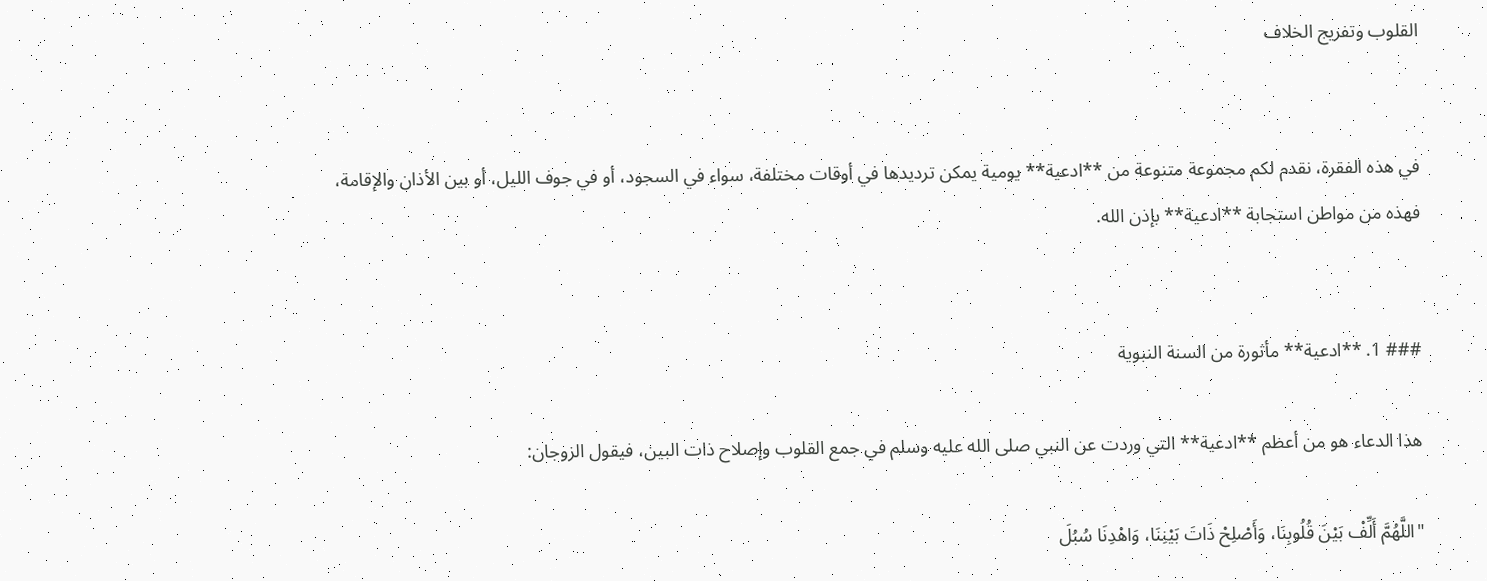القلوب وتفريج الخلاف


في هذه الفقرة، نقدم لكم مجموعة متنوعة من **ادعية** يومية يمكن ترديدها في أوقات مختلفة، سواء في السجود، أو في جوف الليل، أو بين الأذان والإقامة، فهذه من مواطن استجابة **ادعية** بإذن الله.


### 1. **ادعية** مأثورة من السنة النبوية

هذا الدعاء هو من أعظم **ادعية** التي وردت عن النبي صلى الله عليه وسلم في جمع القلوب وإصلاح ذات البين، فيقول الزوجان:

"اللَّهُمَّ أَلِّفْ بَيْنَ قُلُوبِنَا، وَأَصْلِحْ ذَاتَ بَيْنِنَا، وَاهْدِنَا سُبُلَ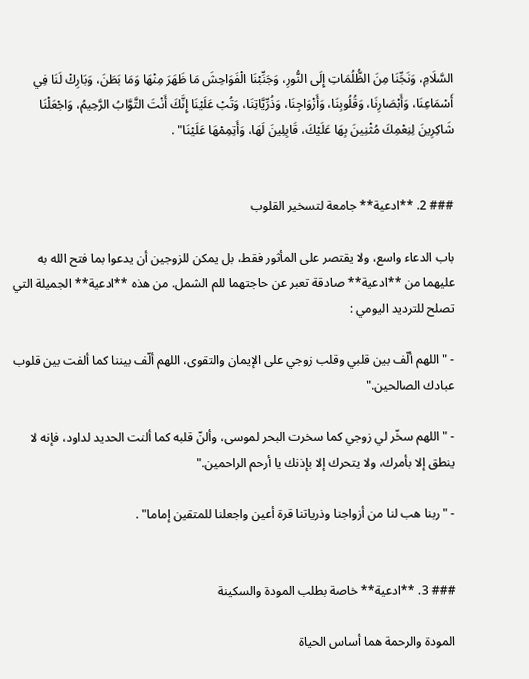السَّلَامِ، وَنَجِّنَا مِنَ الظُّلُمَاتِ إِلَى النُّورِ، وَجَنِّبْنَا الْفَوَاحِشَ مَا ظَهَرَ مِنْهَا وَمَا بَطَنَ، وَبَارِكْ لَنَا فِي أَسْمَاعِنَا، وَأَبْصَارِنَا، وَقُلُوبِنَا، وَأَزْوَاجِنَا، وَذُرِّيَّاتِنَا، وَتُبْ عَلَيْنَا إِنَّكَ أَنْتَ التَّوَّابُ الرَّحِيمُ، وَاجْعَلْنَا شَاكِرِينَ لِنِعْمِكَ مُثْنِينَ بِهَا عَلَيْكَ، قَابِلِينَ لَهَا، وَأَتِمِمْهَا عَلَيْنَا" .


### 2. **ادعية** جامعة لتسخير القلوب

باب الدعاء واسع، ولا يقتصر على المأثور فقط، بل يمكن للزوجين أن يدعوا بما فتح الله به عليهما من **ادعية** صادقة تعبر عن حاجتهما للم الشمل. من هذه **ادعية** الجميلة التي تصلح للترديد اليومي :

- "اللهم ألّف بين قلبي وقلب زوجي على الإيمان والتقوى، اللهم ألّف بيننا كما ألفت بين قلوب عبادك الصالحين."

- "اللهم سخّر لي زوجي كما سخرت البحر لموسى، وألنّ قلبه كما ألنت الحديد لداود، فإنه لا ينطق إلا بأمرك، ولا يتحرك إلا بإذنك يا أرحم الراحمين."

- "ربنا هب لنا من أزواجنا وذرياتنا قرة أعين واجعلنا للمتقين إماما" .


### 3. **ادعية** خاصة بطلب المودة والسكينة

المودة والرحمة هما أساس الحياة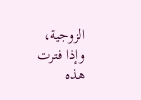الزوجية، وإذا فترت هذه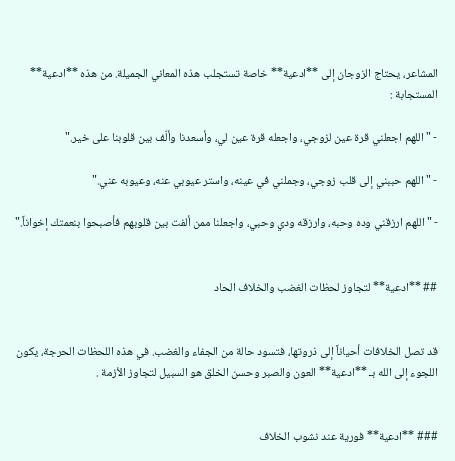المشاعر، يحتاج الزوجان إلى **ادعية** خاصة تستجلب هذه المعاني الجميلة. من هذه **ادعية** المستجابة :

- "اللهم اجعلني قرة عين لزوجي، واجعله قرة عين لي، وأسعدنا وألّف بين قلوبنا على خير."

- "اللهم حببني إلى قلب زوجي، وجملني في عينه، واستر عيوبي عنه، وعيوبه عني."

- "اللهم ارزقني وده وحبه، وارزقه ودي وحبي، واجعلنا ممن ألفت بين قلوبهم فأصبحوا بنعمتك إخواناً."


## **ادعية** لتجاوز لحظات الغضب والخلاف الحاد


قد تصل الخلافات أحياناً إلى ذروتها، فتسود حالة من الجفاء والغضب. في هذه اللحظات الحرجة، يكون اللجوء إلى الله بـ **ادعية** العون والصبر وحسن الخلق هو السبيل لتجاوز الأزمة .


### **ادعية** فورية عند نشوب الخلاف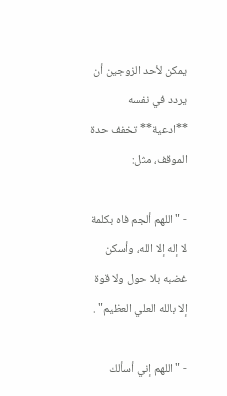يمكن لأحد الزوجين أن يردد في نفسه **ادعية** تخفف حدة الموقف، مثل:

- "اللهم ألجم فاه بكلمة لا إله إلا الله، وأسكن غضبه بلا حول ولا قوة إلا بالله العلي العظيم" .

- "اللهم إني أسألك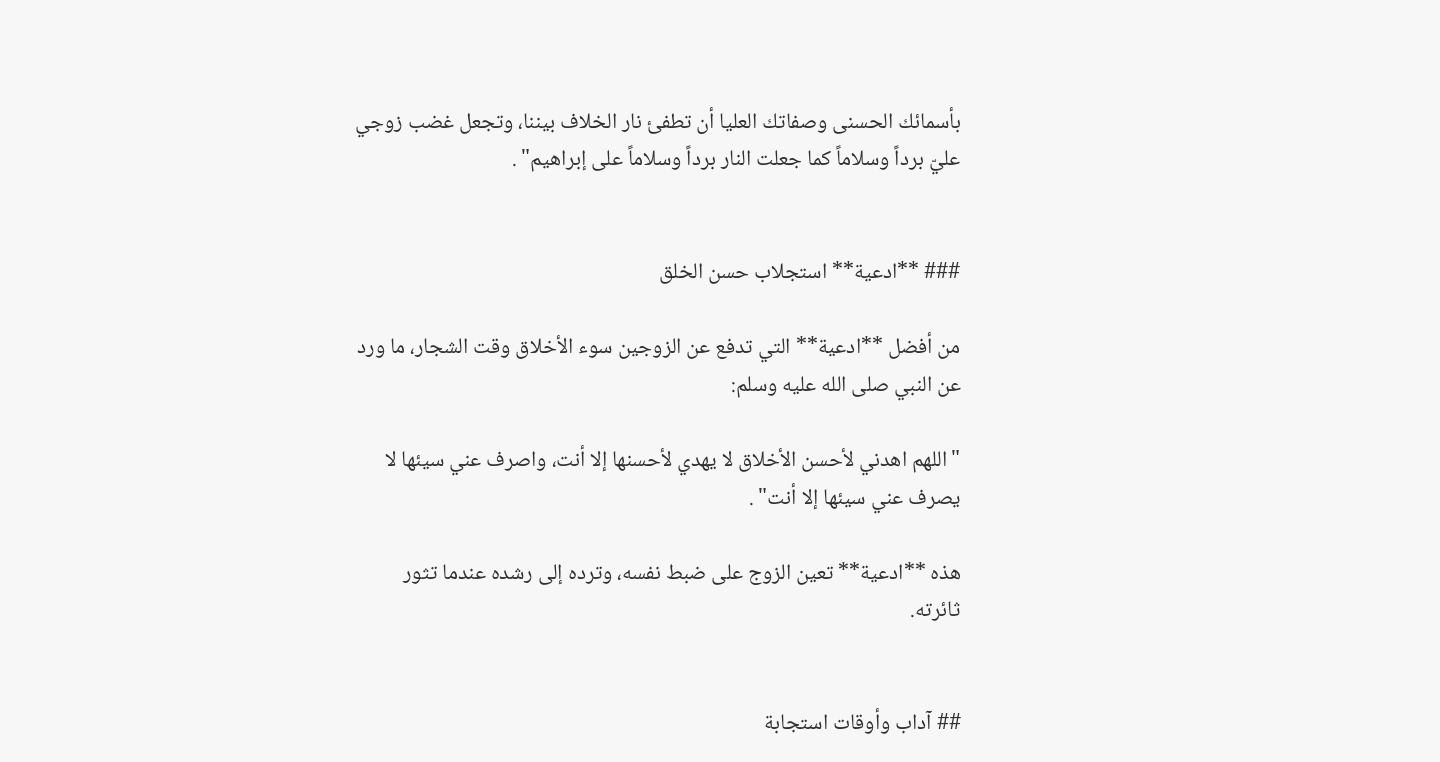بأسمائك الحسنى وصفاتك العليا أن تطفئ نار الخلاف بيننا، وتجعل غضب زوجي عليّ برداً وسلاماً كما جعلت النار برداً وسلاماً على إبراهيم" .


### **ادعية** استجلاب حسن الخلق

من أفضل **ادعية** التي تدفع عن الزوجين سوء الأخلاق وقت الشجار، ما ورد عن النبي صلى الله عليه وسلم:

"اللهم اهدني لأحسن الأخلاق لا يهدي لأحسنها إلا أنت، واصرف عني سيئها لا يصرف عني سيئها إلا أنت" .

هذه **ادعية** تعين الزوج على ضبط نفسه، وترده إلى رشده عندما تثور ثائرته.


## آداب وأوقات استجابة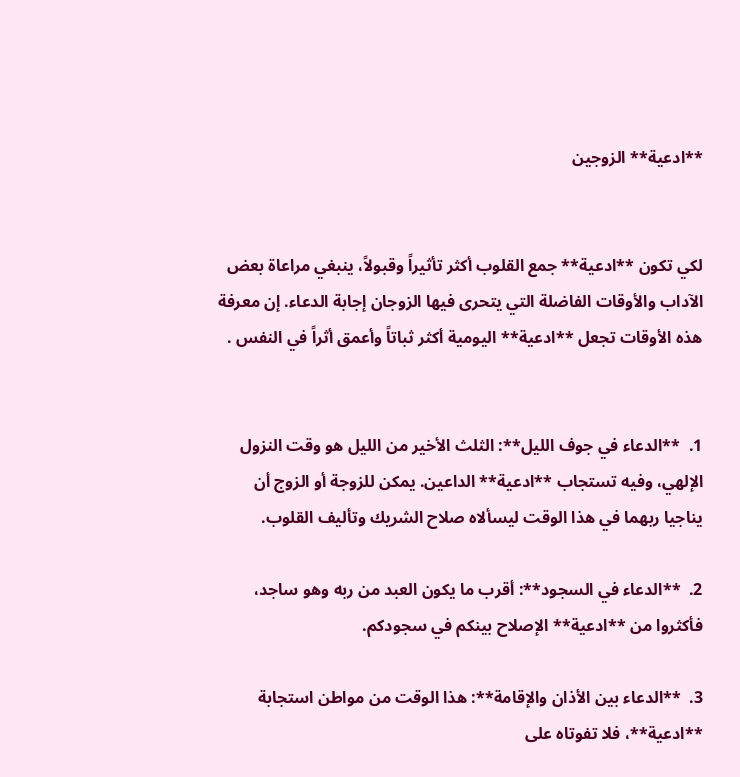**ادعية** الزوجين


لكي تكون **ادعية** جمع القلوب أكثر تأثيراً وقبولاً، ينبغي مراعاة بعض الآداب والأوقات الفاضلة التي يتحرى فيها الزوجان إجابة الدعاء. إن معرفة هذه الأوقات تجعل **ادعية** اليومية أكثر ثباتاً وأعمق أثراً في النفس .


1.  **الدعاء في جوف الليل**: الثلث الأخير من الليل هو وقت النزول الإلهي، وفيه تستجاب **ادعية** الداعين. يمكن للزوجة أو الزوج أن يناجيا ربهما في هذا الوقت ليسألاه صلاح الشريك وتأليف القلوب.

2.  **الدعاء في السجود**: أقرب ما يكون العبد من ربه وهو ساجد، فأكثروا من **ادعية** الإصلاح بينكم في سجودكم.

3.  **الدعاء بين الأذان والإقامة**: هذا الوقت من مواطن استجابة **ادعية**، فلا تفوتاه على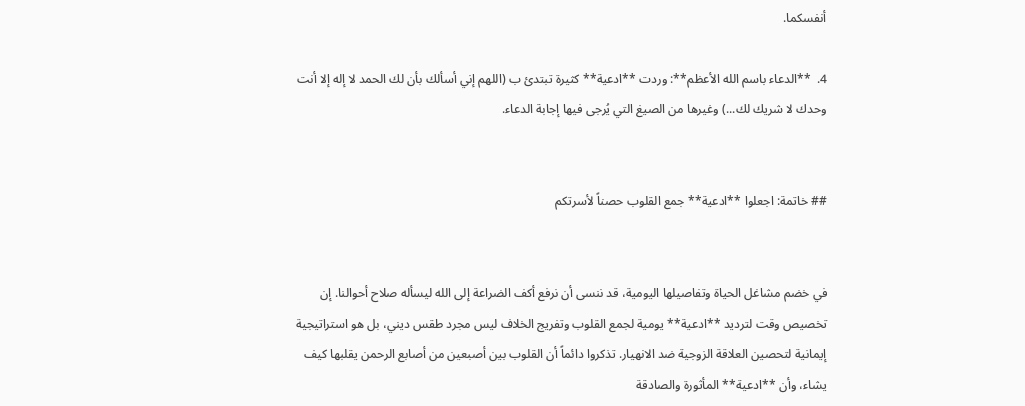أنفسكما.

4.  **الدعاء باسم الله الأعظم**: وردت **ادعية** كثيرة تبتدئ ب (اللهم إني أسألك بأن لك الحمد لا إله إلا أنت وحدك لا شريك لك...) وغيرها من الصيغ التي يُرجى فيها إجابة الدعاء.


## خاتمة: اجعلوا **ادعية** جمع القلوب حصناً لأسرتكم


في خضم مشاغل الحياة وتفاصيلها اليومية، قد ننسى أن نرفع أكف الضراعة إلى الله ليسأله صلاح أحوالنا. إن تخصيص وقت لترديد **ادعية** يومية لجمع القلوب وتفريج الخلاف ليس مجرد طقس ديني، بل هو استراتيجية إيمانية لتحصين العلاقة الزوجية ضد الانهيار. تذكروا دائماً أن القلوب بين أصبعين من أصابع الرحمن يقلبها كيف يشاء، وأن **ادعية** المأثورة والصادقة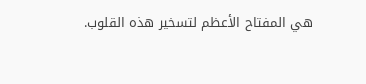هي المفتاح الأعظم لتسخير هذه القلوب.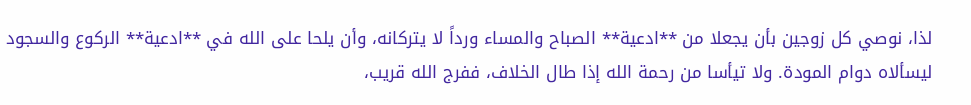لذا، نوصي كل زوجين بأن يجعلا من **ادعية** الصباح والمساء ورداً لا يتركانه، وأن يلحا على الله في **ادعية** الركوع والسجود ليسألاه دوام المودة. ولا تيأسا من رحمة الله إذا طال الخلاف، ففرج الله قريب،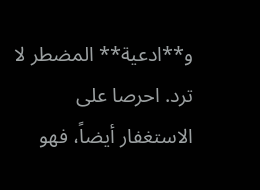و**ادعية** المضطر لا ترد. احرصا على الاستغفار أيضاً، فهو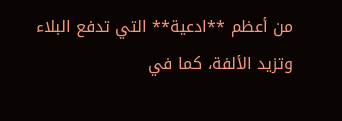من أعظم **ادعية** التي تدفع البلاء وتزيد الألفة، كما في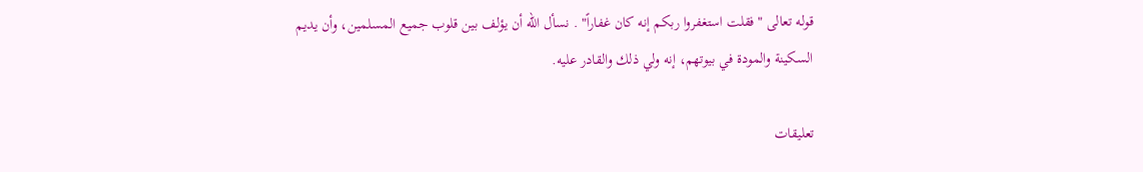قوله تعالى "فقلت استغفروا ربكم إنه كان غفاراً" . نسأل الله أن يؤلف بين قلوب جميع المسلمين، وأن يديم السكينة والمودة في بيوتهم، إنه ولي ذلك والقادر عليه.

تعليقات